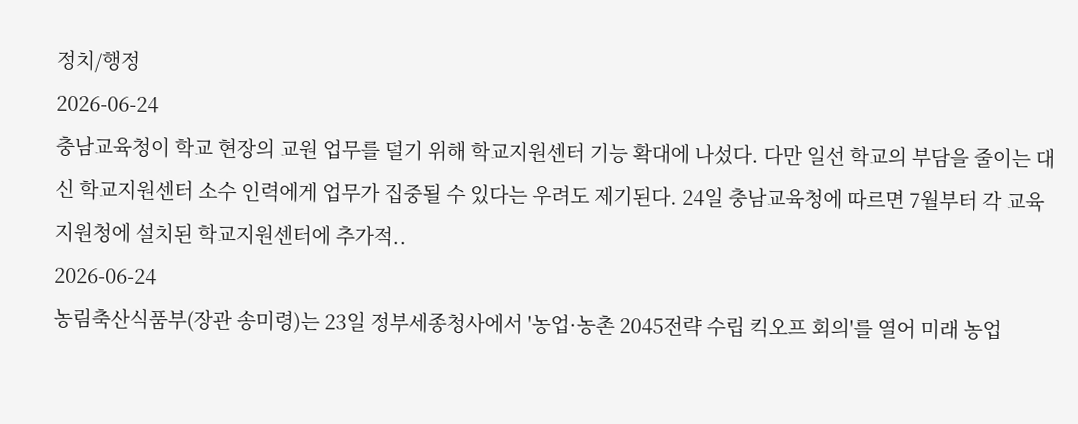정치/행정
2026-06-24
충남교육청이 학교 현장의 교원 업무를 덜기 위해 학교지원센터 기능 확대에 나섰다. 다만 일선 학교의 부담을 줄이는 대신 학교지원센터 소수 인력에게 업무가 집중될 수 있다는 우려도 제기된다. 24일 충남교육청에 따르면 7월부터 각 교육지원청에 설치된 학교지원센터에 추가적..
2026-06-24
농림축산식품부(장관 송미령)는 23일 정부세종청사에서 '농업·농촌 2045전략 수립 킥오프 회의'를 열어 미래 농업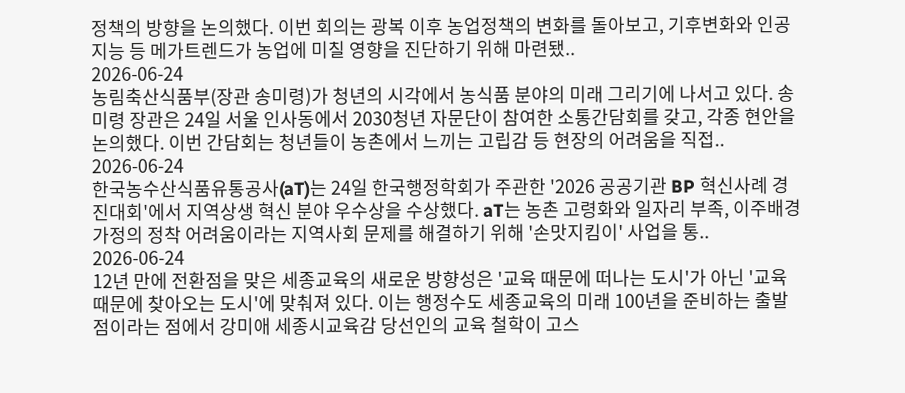정책의 방향을 논의했다. 이번 회의는 광복 이후 농업정책의 변화를 돌아보고, 기후변화와 인공지능 등 메가트렌드가 농업에 미칠 영향을 진단하기 위해 마련됐..
2026-06-24
농림축산식품부(장관 송미령)가 청년의 시각에서 농식품 분야의 미래 그리기에 나서고 있다. 송미령 장관은 24일 서울 인사동에서 2030청년 자문단이 참여한 소통간담회를 갖고, 각종 현안을 논의했다. 이번 간담회는 청년들이 농촌에서 느끼는 고립감 등 현장의 어려움을 직접..
2026-06-24
한국농수산식품유통공사(aT)는 24일 한국행정학회가 주관한 '2026 공공기관 BP 혁신사례 경진대회'에서 지역상생 혁신 분야 우수상을 수상했다. aT는 농촌 고령화와 일자리 부족, 이주배경가정의 정착 어려움이라는 지역사회 문제를 해결하기 위해 '손맛지킴이' 사업을 통..
2026-06-24
12년 만에 전환점을 맞은 세종교육의 새로운 방향성은 '교육 때문에 떠나는 도시'가 아닌 '교육 때문에 찾아오는 도시'에 맞춰져 있다. 이는 행정수도 세종교육의 미래 100년을 준비하는 출발점이라는 점에서 강미애 세종시교육감 당선인의 교육 철학이 고스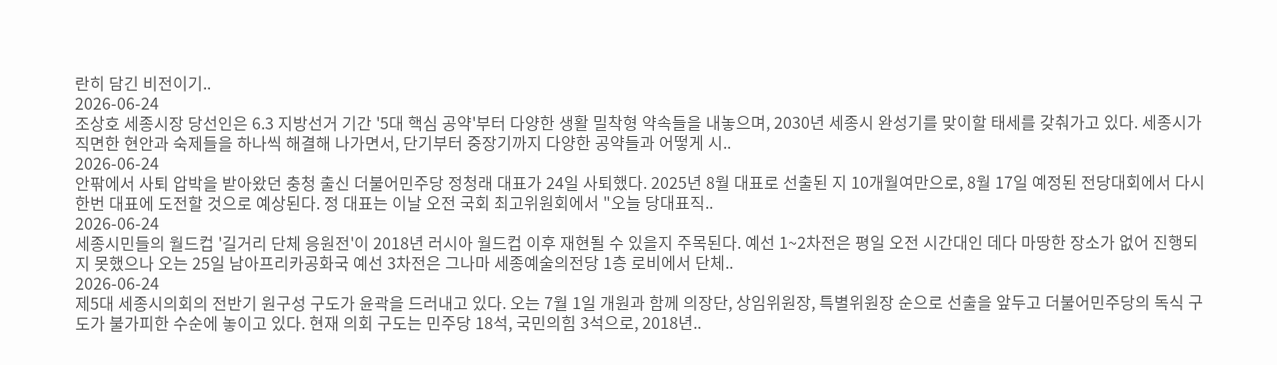란히 담긴 비전이기..
2026-06-24
조상호 세종시장 당선인은 6.3 지방선거 기간 '5대 핵심 공약'부터 다양한 생활 밀착형 약속들을 내놓으며, 2030년 세종시 완성기를 맞이할 태세를 갖춰가고 있다. 세종시가 직면한 현안과 숙제들을 하나씩 해결해 나가면서, 단기부터 중장기까지 다양한 공약들과 어떻게 시..
2026-06-24
안팎에서 사퇴 압박을 받아왔던 충청 출신 더불어민주당 정청래 대표가 24일 사퇴했다. 2025년 8월 대표로 선출된 지 10개월여만으로, 8월 17일 예정된 전당대회에서 다시 한번 대표에 도전할 것으로 예상된다. 정 대표는 이날 오전 국회 최고위원회에서 "오늘 당대표직..
2026-06-24
세종시민들의 월드컵 '길거리 단체 응원전'이 2018년 러시아 월드컵 이후 재현될 수 있을지 주목된다. 예선 1~2차전은 평일 오전 시간대인 데다 마땅한 장소가 없어 진행되지 못했으나 오는 25일 남아프리카공화국 예선 3차전은 그나마 세종예술의전당 1층 로비에서 단체..
2026-06-24
제5대 세종시의회의 전반기 원구성 구도가 윤곽을 드러내고 있다. 오는 7월 1일 개원과 함께 의장단, 상임위원장, 특별위원장 순으로 선출을 앞두고 더불어민주당의 독식 구도가 불가피한 수순에 놓이고 있다. 현재 의회 구도는 민주당 18석, 국민의힘 3석으로, 2018년..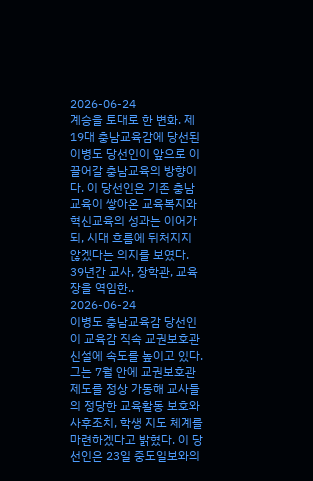2026-06-24
계승을 토대로 한 변화. 제19대 충남교육감에 당선된 이병도 당선인이 앞으로 이끌어갈 충남교육의 방향이다. 이 당선인은 기존 충남교육이 쌓아온 교육복지와 혁신교육의 성과는 이어가되, 시대 흐름에 뒤처지지 않겠다는 의지를 보였다. 39년간 교사, 장학관, 교육장을 역임한..
2026-06-24
이병도 충남교육감 당선인이 교육감 직속 교권보호관 신설에 속도를 높이고 있다. 그는 7월 안에 교권보호관 제도를 정상 가동해 교사들의 정당한 교육활동 보호와 사후조치, 학생 지도 체계를 마련하겠다고 밝혔다. 이 당선인은 23일 중도일보와의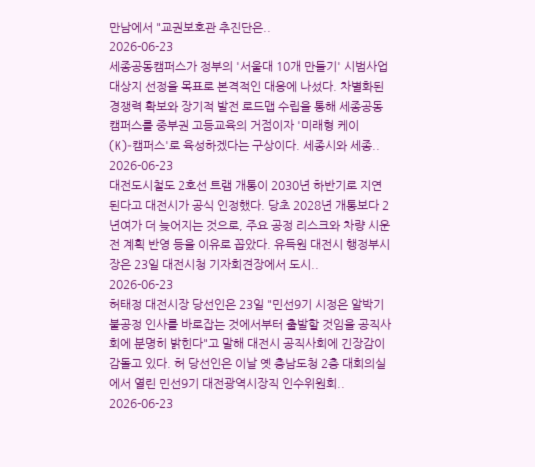만남에서 "교권보호관 추진단은..
2026-06-23
세종공동캠퍼스가 정부의 '서울대 10개 만들기' 시범사업 대상지 선정을 목표로 본격적인 대응에 나섰다. 차별화된 경쟁력 확보와 장기적 발전 로드맵 수립을 통해 세종공동캠퍼스를 중부권 고등교육의 거점이자 '미래형 케이(K)-캠퍼스'로 육성하겠다는 구상이다. 세종시와 세종..
2026-06-23
대전도시철도 2호선 트램 개통이 2030년 하반기로 지연된다고 대전시가 공식 인정했다. 당초 2028년 개통보다 2년여가 더 늦어지는 것으로, 주요 공정 리스크와 차량 시운전 계획 반영 등을 이유로 꼽았다. 유득원 대전시 행정부시장은 23일 대전시청 기자회견장에서 도시..
2026-06-23
허태정 대전시장 당선인은 23일 "민선9기 시정은 알박기 불공정 인사를 바로잡는 것에서부터 출발할 것임을 공직사회에 분명히 밝힌다"고 말해 대전시 공직사회에 긴장감이 감돌고 있다. 허 당선인은 이날 옛 충남도청 2층 대회의실에서 열린 민선9기 대전광역시장직 인수위원회..
2026-06-23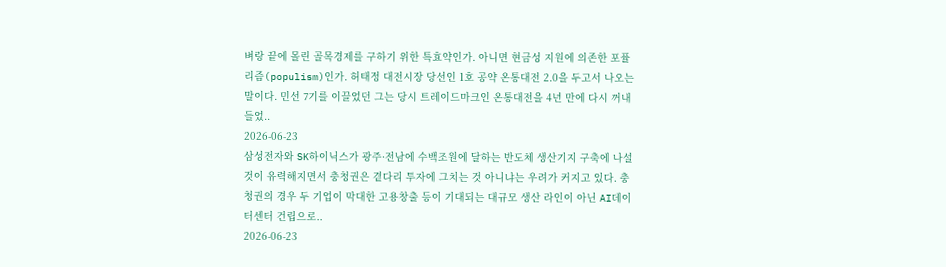벼랑 끝에 몰린 골목경제를 구하기 위한 특효약인가. 아니면 현금성 지원에 의존한 포퓰리즘(populism)인가. 허태정 대전시장 당선인 1호 공약 온통대전 2.0을 두고서 나오는 말이다. 민선 7기를 이끌었던 그는 당시 트레이드마크인 온통대전을 4년 만에 다시 꺼내들었..
2026-06-23
삼성전자와 SK하이닉스가 광주·전남에 수백조원에 달하는 반도체 생산기지 구축에 나설 것이 유력해지면서 충청권은 곁다리 투자에 그치는 것 아니냐는 우려가 커지고 있다. 충청권의 경우 두 기업이 막대한 고용창출 등이 기대되는 대규모 생산 라인이 아닌 AI데이터센터 건립으로..
2026-06-23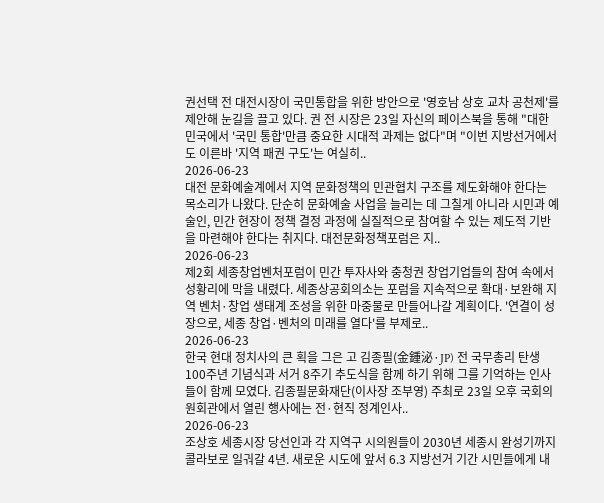권선택 전 대전시장이 국민통합을 위한 방안으로 '영호남 상호 교차 공천제'를 제안해 눈길을 끌고 있다. 권 전 시장은 23일 자신의 페이스북을 통해 "대한민국에서 '국민 통합'만큼 중요한 시대적 과제는 없다"며 "이번 지방선거에서도 이른바 '지역 패권 구도'는 여실히..
2026-06-23
대전 문화예술계에서 지역 문화정책의 민관협치 구조를 제도화해야 한다는 목소리가 나왔다. 단순히 문화예술 사업을 늘리는 데 그칠게 아니라 시민과 예술인, 민간 현장이 정책 결정 과정에 실질적으로 참여할 수 있는 제도적 기반을 마련해야 한다는 취지다. 대전문화정책포럼은 지..
2026-06-23
제2회 세종창업벤처포럼이 민간 투자사와 충청권 창업기업들의 참여 속에서 성황리에 막을 내렸다. 세종상공회의소는 포럼을 지속적으로 확대·보완해 지역 벤처·창업 생태계 조성을 위한 마중물로 만들어나갈 계획이다. '연결이 성장으로, 세종 창업·벤처의 미래를 열다'를 부제로..
2026-06-23
한국 현대 정치사의 큰 획을 그은 고 김종필(金鍾泌·JP) 전 국무총리 탄생 100주년 기념식과 서거 8주기 추도식을 함께 하기 위해 그를 기억하는 인사들이 함께 모였다. 김종필문화재단(이사장 조부영) 주최로 23일 오후 국회의원회관에서 열린 행사에는 전·현직 정계인사..
2026-06-23
조상호 세종시장 당선인과 각 지역구 시의원들이 2030년 세종시 완성기까지 콜라보로 일궈갈 4년. 새로운 시도에 앞서 6.3 지방선거 기간 시민들에게 내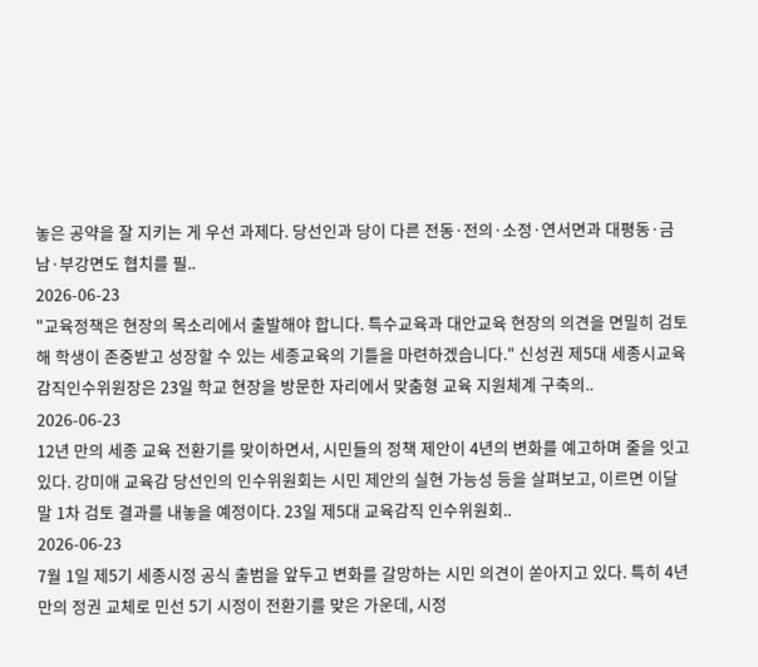놓은 공약을 잘 지키는 게 우선 과제다. 당선인과 당이 다른 전동·전의·소정·연서면과 대평동·금남·부강면도 협치를 필..
2026-06-23
"교육정책은 현장의 목소리에서 출발해야 합니다. 특수교육과 대안교육 현장의 의견을 면밀히 검토해 학생이 존중받고 성장할 수 있는 세종교육의 기틀을 마련하겠습니다." 신성권 제5대 세종시교육감직인수위원장은 23일 학교 현장을 방문한 자리에서 맞춤형 교육 지원체계 구축의..
2026-06-23
12년 만의 세종 교육 전환기를 맞이하면서, 시민들의 정책 제안이 4년의 변화를 예고하며 줄을 잇고 있다. 강미애 교육감 당선인의 인수위원회는 시민 제안의 실현 가능성 등을 살펴보고, 이르면 이달 말 1차 검토 결과를 내놓을 예정이다. 23일 제5대 교육감직 인수위원회..
2026-06-23
7월 1일 제5기 세종시정 공식 출범을 앞두고 변화를 갈망하는 시민 의견이 쏟아지고 있다. 특히 4년 만의 정권 교체로 민선 5기 시정이 전환기를 맞은 가운데, 시정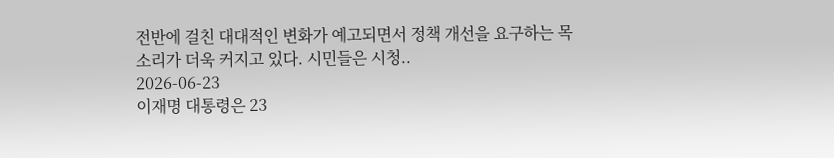전반에 걸친 대대적인 변화가 예고되면서 정책 개선을 요구하는 목소리가 더욱 커지고 있다. 시민들은 시청..
2026-06-23
이재명 대통령은 23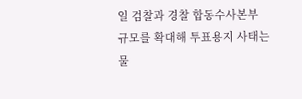일 검찰과 경찰 합동수사본부 규모를 확대해 투표용지 사태는 물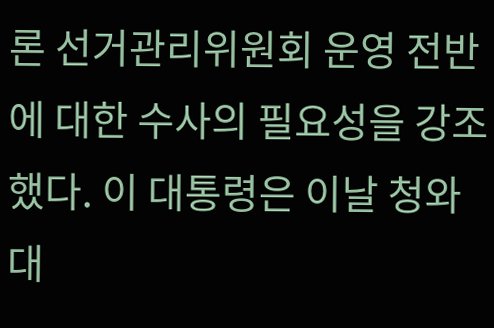론 선거관리위원회 운영 전반에 대한 수사의 필요성을 강조했다. 이 대통령은 이날 청와대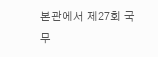본관에서 제27회 국무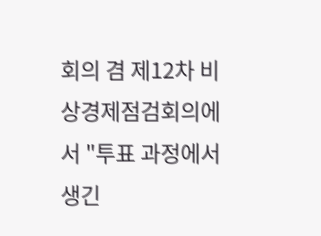회의 겸 제12차 비상경제점검회의에서 "투표 과정에서 생긴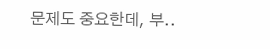문제도 중요한데, 부..